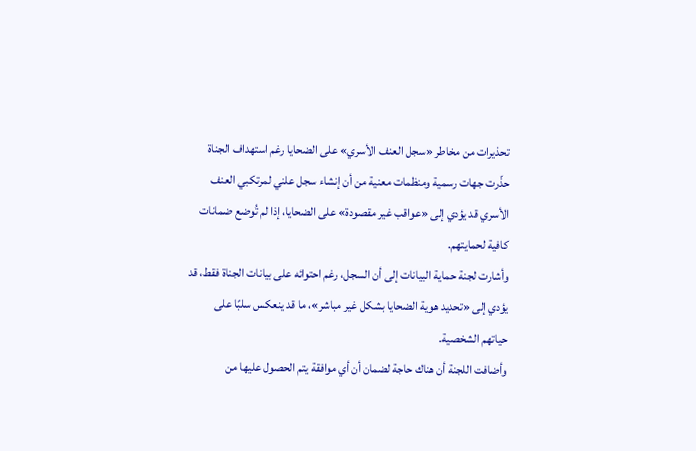تحذيرات من مخاطر «سجل العنف الأسري» على الضحايا رغم استهداف الجناة
حذّرت جهات رسمية ومنظمات معنية من أن إنشاء سجل علني لمرتكبي العنف الأسري قد يؤدي إلى «عواقب غير مقصودة» على الضحايا، إذا لم تُوضع ضمانات كافية لحمايتهم.
وأشارت لجنة حماية البيانات إلى أن السجل، رغم احتوائه على بيانات الجناة فقط، قد يؤدي إلى «تحديد هوية الضحايا بشكل غير مباشر»، ما قد ينعكس سلبًا على حياتهم الشخصية.
وأضافت اللجنة أن هناك حاجة لضمان أن أي موافقة يتم الحصول عليها من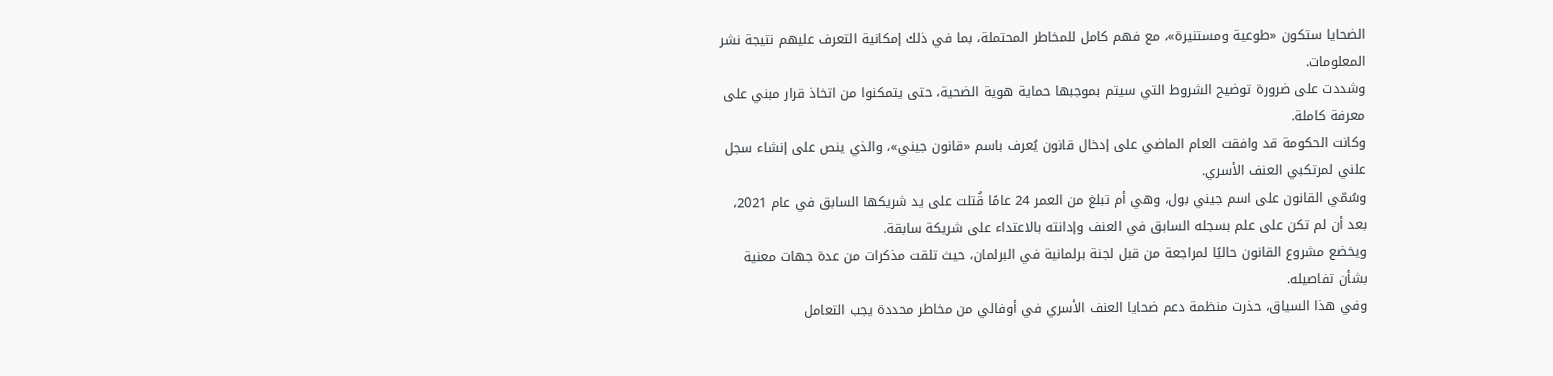الضحايا ستكون «طوعية ومستنيرة»، مع فهم كامل للمخاطر المحتملة، بما في ذلك إمكانية التعرف عليهم نتيجة نشر المعلومات.
وشددت على ضرورة توضيح الشروط التي سيتم بموجبها حماية هوية الضحية، حتى يتمكنوا من اتخاذ قرار مبني على معرفة كاملة.
وكانت الحكومة قد وافقت العام الماضي على إدخال قانون يُعرف باسم «قانون جيني»، والذي ينص على إنشاء سجل علني لمرتكبي العنف الأسري.
وسُمّي القانون على اسم جيني بول، وهي أم تبلغ من العمر 24 عامًا قُتلت على يد شريكها السابق في عام 2021، بعد أن لم تكن على علم بسجله السابق في العنف وإدانته بالاعتداء على شريكة سابقة.
ويخضع مشروع القانون حاليًا لمراجعة من قبل لجنة برلمانية في البرلمان، حيث تلقت مذكرات من عدة جهات معنية بشأن تفاصيله.
وفي هذا السياق، حذرت منظمة دعم ضحايا العنف الأسري في أوفالي من مخاطر محددة يجب التعامل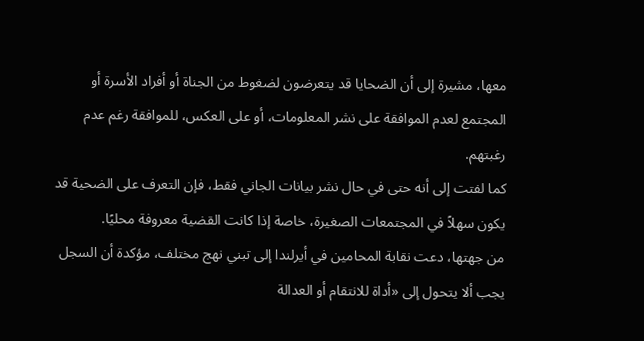معها، مشيرة إلى أن الضحايا قد يتعرضون لضغوط من الجناة أو أفراد الأسرة أو المجتمع لعدم الموافقة على نشر المعلومات، أو على العكس، للموافقة رغم عدم رغبتهم.
كما لفتت إلى أنه حتى في حال نشر بيانات الجاني فقط، فإن التعرف على الضحية قد يكون سهلاً في المجتمعات الصغيرة، خاصة إذا كانت القضية معروفة محليًا.
من جهتها، دعت نقابة المحامين في أيرلندا إلى تبني نهج مختلف، مؤكدة أن السجل يجب ألا يتحول إلى «أداة للانتقام أو العدالة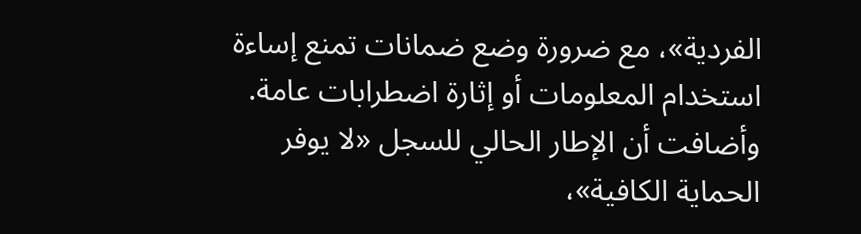الفردية»، مع ضرورة وضع ضمانات تمنع إساءة استخدام المعلومات أو إثارة اضطرابات عامة.
وأضافت أن الإطار الحالي للسجل «لا يوفر الحماية الكافية»،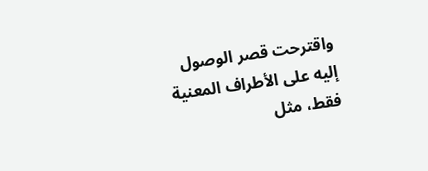واقترحت قصر الوصول إليه على الأطراف المعنية فقط، مثل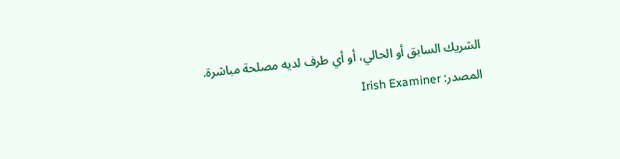الشريك السابق أو الحالي، أو أي طرف لديه مصلحة مباشرة.
المصدر: Irish Examiner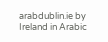arabdublin.ie by Ireland in Arabic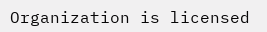Organization is licensed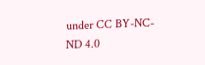under CC BY-NC-ND 4.0